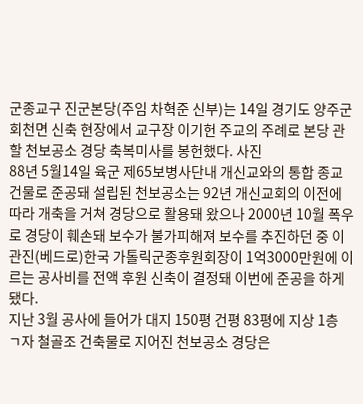군종교구 진군본당(주임 차혁준 신부)는 14일 경기도 양주군 회천면 신축 현장에서 교구장 이기헌 주교의 주례로 본당 관할 천보공소 경당 축복미사를 봉헌했다. 사진
88년 5월14일 육군 제65보병사단내 개신교와의 통합 종교건물로 준공돼 설립된 천보공소는 92년 개신교회의 이전에 따라 개축을 거쳐 경당으로 활용돼 왔으나 2000년 10월 폭우로 경당이 훼손돼 보수가 불가피해져 보수를 추진하던 중 이관진(베드로)한국 가톨릭군종후원회장이 1억3000만원에 이르는 공사비를 전액 후원 신축이 결정돼 이번에 준공을 하게 됐다.
지난 3월 공사에 들어가 대지 150평 건평 83평에 지상 1층 ㄱ자 철골조 건축물로 지어진 천보공소 경당은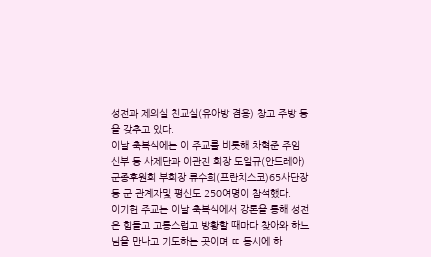성전과 제의실 친교실(유아방 겸용) 창고 주방 등을 갖추고 있다.
이날 축복식에는 이 주교를 비롯해 차혁준 주임 신부 등 사제단과 이관진 회장 도일규(안드레아)군종후원회 부회장 류수희(프란치스코)65사단장 등 군 관계자및 평신도 250여명이 참석했다.
이기헌 주교는 이날 축복식에서 강론을 통해 성전은 힘들고 고통스럽고 방황할 때마다 찾아와 하느님을 만나고 기도하는 곳이며 ㄸ 동시에 하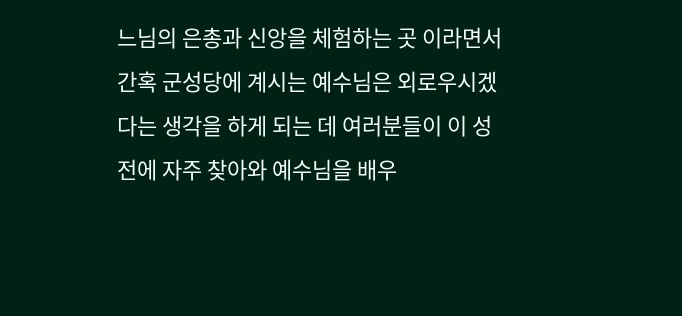느님의 은총과 신앙을 체험하는 곳 이라면서 간혹 군성당에 계시는 예수님은 외로우시겠다는 생각을 하게 되는 데 여러분들이 이 성전에 자주 찾아와 예수님을 배우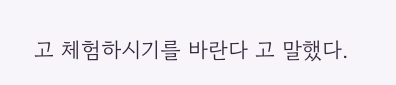고 체험하시기를 바란다 고 말했다.